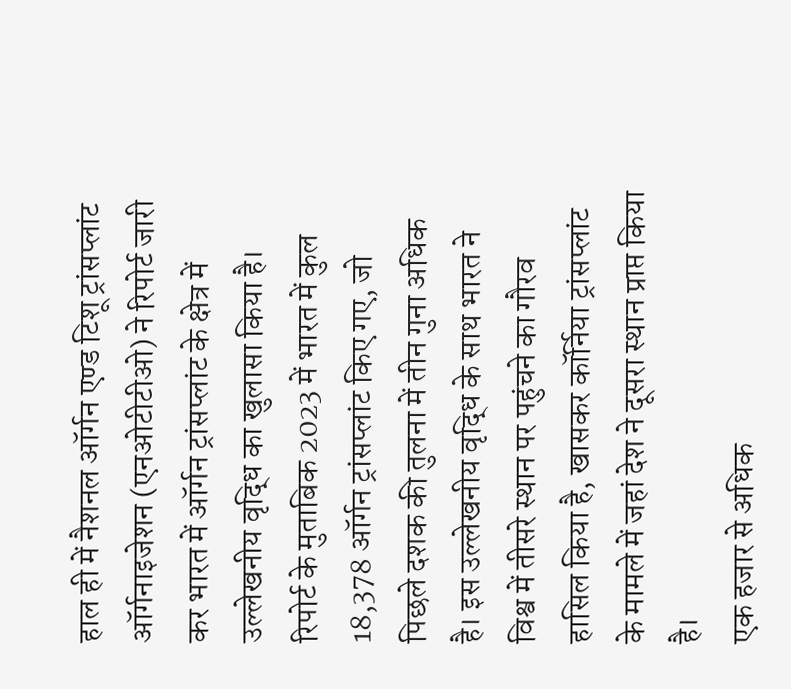हाल ही में नैशनल ऑर्गन एण्ड टिशू ट्रांसप्लांट ऑर्गनाइजेशन (एनओटीटीओ) ने रिपोर्ट जारी कर भारत में ऑर्गन ट्रांसप्लांट के क्षेत्र में उल्लेखनीय वृद्धि का खुलासा किया है। रिपोर्ट के मुताबिक 2023 में भारत में कुल 18,378 ऑर्गन ट्रांसप्लांट किए गए, जो पिछले दशक की तुलना में तीन गुना अधिक है। इस उल्लेखनीय वृद्धि के साथ भारत ने विश्व में तीसरे स्थान पर पहुंचने का गौरव हासिल किया है, खासकर कॉर्निया ट्रांसप्लांट के मामले में जहां देश ने दूसरा स्थान प्राप्त किया है।
एक हजार से अधिक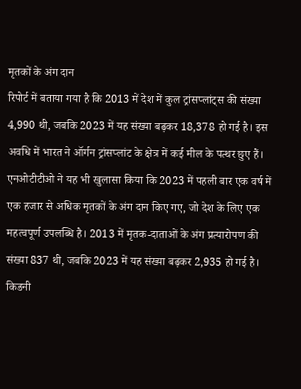मृतकों के अंग दान
रिपोर्ट में बताया गया है कि 2013 में देश में कुल ट्रांसप्लांट्स की संख्या 4,990 थी, जबकि 2023 में यह संख्या बढ़कर 18,378 हो गई है। इस अवधि में भारत ने ऑर्गन ट्रांसप्लांट के क्षेत्र में कई मील के पत्थर छुए हैं। एनओटीटीओ ने यह भी खुलासा किया कि 2023 में पहली बार एक वर्ष में एक हजार से अधिक मृतकों के अंग दान किए गए, जो देश के लिए एक महत्वपूर्ण उपलब्धि है। 2013 में मृतक-दाताओं के अंग प्रत्यारोपण की संख्या 837 थी, जबकि 2023 में यह संख्या बढ़कर 2,935 हो गई है।
किडनी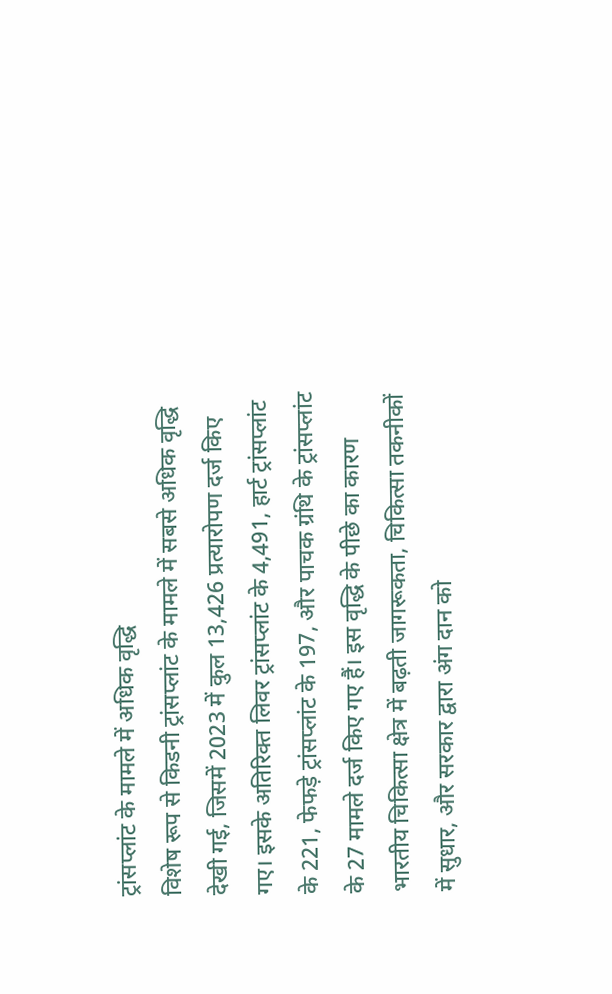ट्रांसप्लांट के मामले में अधिक वृद्धि
विशेष रूप से किडनी ट्रांसप्लांट के मामले में सबसे अधिक वृद्धि देखी गई, जिसमें 2023 में कुल 13,426 प्रत्यारोपण दर्ज किए गए। इसके अतिरिक्त लिवर ट्रांसप्लांट के 4,491, हार्ट ट्रांसप्लांट के 221, फेफड़े ट्रांसप्लांट के 197, और पाचक ग्रंथि के ट्रांसप्लांट के 27 मामले दर्ज किए गए हैं। इस वृद्धि के पीछे का कारण भारतीय चिकित्सा क्षेत्र में बढ़ती जागरूकता, चिकित्सा तकनीकों में सुधार, और सरकार द्वारा अंग दान को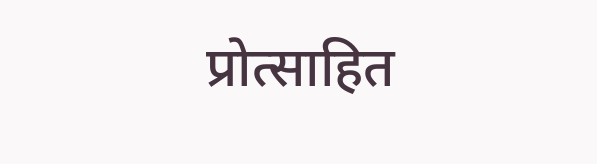प्रोत्साहित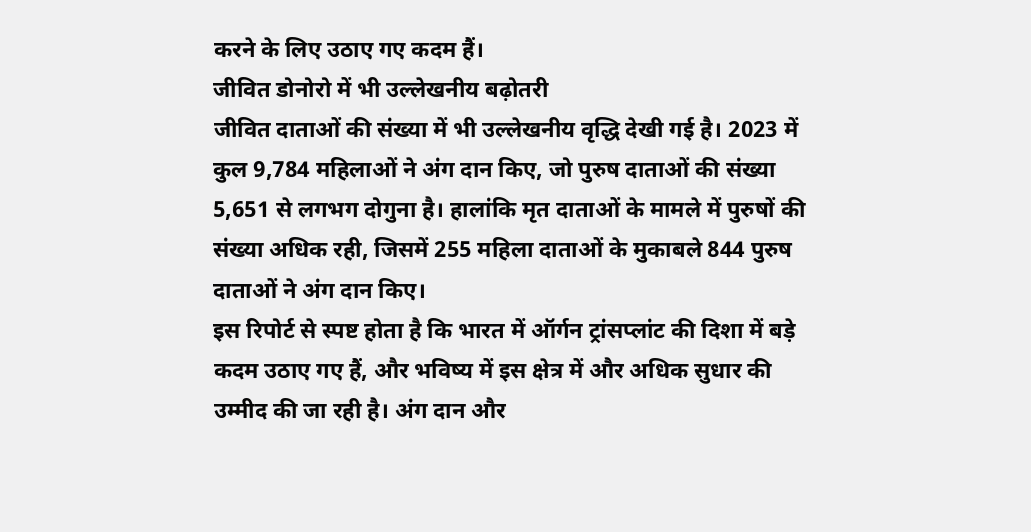करने के लिए उठाए गए कदम हैं।
जीवित डोनोरो में भी उल्लेखनीय बढ़ोतरी
जीवित दाताओं की संख्या में भी उल्लेखनीय वृद्धि देखी गई है। 2023 में कुल 9,784 महिलाओं ने अंग दान किए, जो पुरुष दाताओं की संख्या 5,651 से लगभग दोगुना है। हालांकि मृत दाताओं के मामले में पुरुषों की संख्या अधिक रही, जिसमें 255 महिला दाताओं के मुकाबले 844 पुरुष दाताओं ने अंग दान किए।
इस रिपोर्ट से स्पष्ट होता है कि भारत में ऑर्गन ट्रांसप्लांट की दिशा में बड़े कदम उठाए गए हैं, और भविष्य में इस क्षेत्र में और अधिक सुधार की उम्मीद की जा रही है। अंग दान और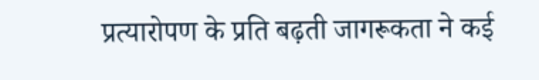प्रत्यारोपण के प्रति बढ़ती जागरूकता ने कई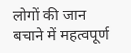लोगों की जान बचाने में महत्वपूर्ण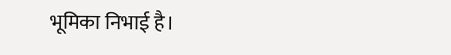भूमिका निभाई है।